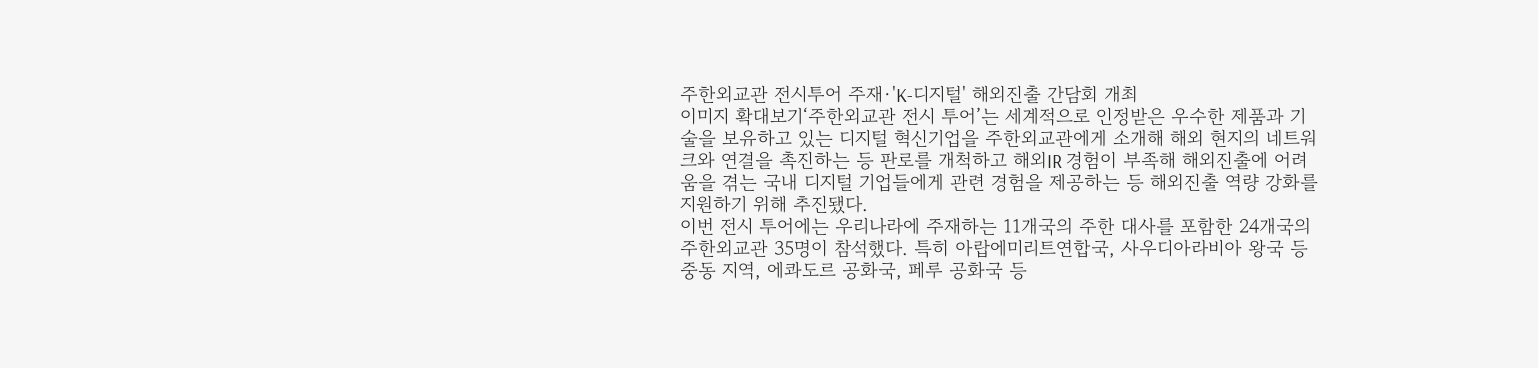주한외교관 전시투어 주재·'K-디지털' 해외진출 간담회 개최
이미지 확대보기‘주한외교관 전시 투어’는 세계적으로 인정받은 우수한 제품과 기술을 보유하고 있는 디지털 혁신기업을 주한외교관에게 소개해 해외 현지의 네트워크와 연결을 촉진하는 등 판로를 개척하고 해외IR 경험이 부족해 해외진출에 어려움을 겪는 국내 디지털 기업들에게 관련 경험을 제공하는 등 해외진출 역량 강화를 지원하기 위해 추진됐다.
이번 전시 투어에는 우리나라에 주재하는 11개국의 주한 대사를 포함한 24개국의 주한외교관 35명이 참석했다. 특히 아랍에미리트연합국, 사우디아라비아 왕국 등 중동 지역, 에콰도르 공화국, 페루 공화국 등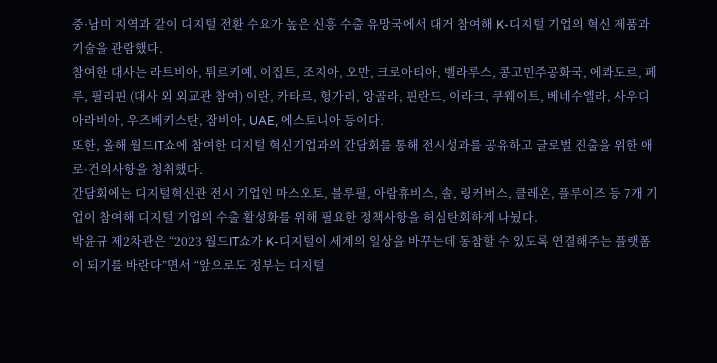중·남미 지역과 같이 디지털 전환 수요가 높은 신흥 수출 유망국에서 대거 참여해 K-디지털 기업의 혁신 제품과 기술을 관람했다.
참여한 대사는 라트비아, 튀르키예, 이집트, 조지아, 오만, 크로아티아, 벨라루스, 콩고민주공화국, 에콰도르, 페루, 필리핀 (대사 외 외교관 참여) 이란, 카타르, 헝가리, 앙골라, 핀란드, 이라크, 쿠웨이트, 베네수엘라, 사우디아라비아, 우즈베키스탄, 잠비아, UAE, 에스토니아 등이다.
또한, 올해 월드IT쇼에 참여한 디지털 혁신기업과의 간담회를 통해 전시성과를 공유하고 글로벌 진출을 위한 애로·건의사항을 청취했다.
간담회에는 디지털혁신관 전시 기업인 마스오토, 블루필, 아람휴비스, 솔, 링커버스, 클레온, 플루이즈 등 7개 기업이 참여해 디지털 기업의 수출 활성화를 위해 필요한 정책사항을 허심탄회하게 나눴다.
박윤규 제2차관은 “2023 월드IT쇼가 K-디지털이 세계의 일상을 바꾸는데 동참할 수 있도록 연결해주는 플랫폼이 되기를 바란다”면서 “앞으로도 정부는 디지털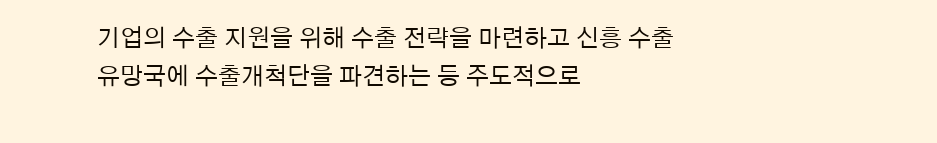기업의 수출 지원을 위해 수출 전략을 마련하고 신흥 수출 유망국에 수출개척단을 파견하는 등 주도적으로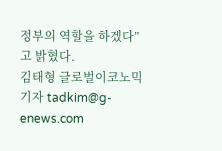정부의 역할을 하겠다”고 밝혔다.
김태형 글로벌이코노믹 기자 tadkim@g-enews.com